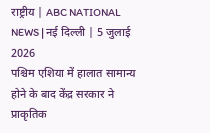राष्ट्रीय | ABC NATIONAL NEWS | नई दिल्ली | 5 जुलाई 2026
पश्चिम एशिया में हालात सामान्य होने के बाद केंद्र सरकार ने प्राकृतिक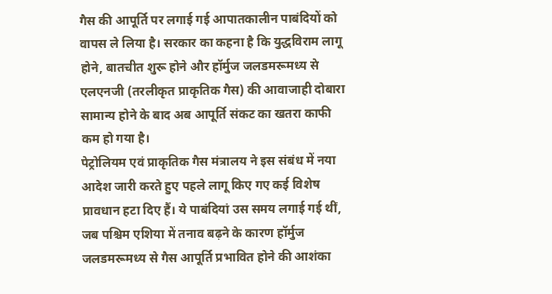गैस की आपूर्ति पर लगाई गई आपातकालीन पाबंदियों को वापस ले लिया है। सरकार का कहना है कि युद्धविराम लागू होने, बातचीत शुरू होने और हॉर्मुज जलडमरूमध्य से एलएनजी (तरलीकृत प्राकृतिक गैस) की आवाजाही दोबारा सामान्य होने के बाद अब आपूर्ति संकट का खतरा काफी कम हो गया है।
पेट्रोलियम एवं प्राकृतिक गैस मंत्रालय ने इस संबंध में नया आदेश जारी करते हुए पहले लागू किए गए कई विशेष प्रावधान हटा दिए हैं। ये पाबंदियां उस समय लगाई गई थीं, जब पश्चिम एशिया में तनाव बढ़ने के कारण हॉर्मुज जलडमरूमध्य से गैस आपूर्ति प्रभावित होने की आशंका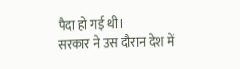पैदा हो गई थी।
सरकार ने उस दौरान देश में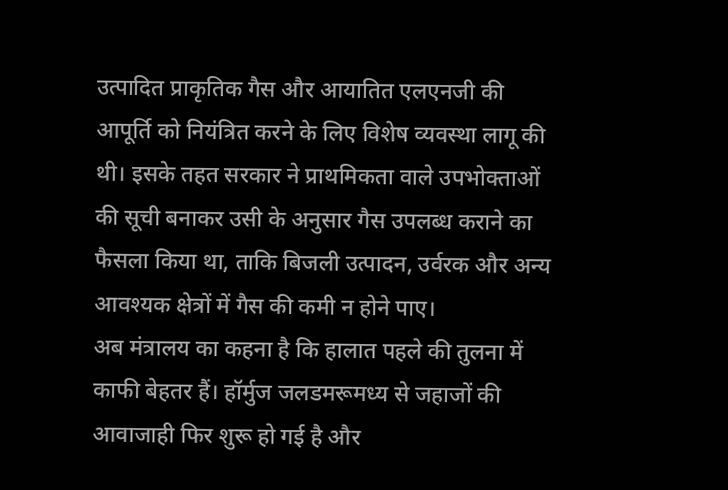उत्पादित प्राकृतिक गैस और आयातित एलएनजी की आपूर्ति को नियंत्रित करने के लिए विशेष व्यवस्था लागू की थी। इसके तहत सरकार ने प्राथमिकता वाले उपभोक्ताओं की सूची बनाकर उसी के अनुसार गैस उपलब्ध कराने का फैसला किया था, ताकि बिजली उत्पादन, उर्वरक और अन्य आवश्यक क्षेत्रों में गैस की कमी न होने पाए।
अब मंत्रालय का कहना है कि हालात पहले की तुलना में काफी बेहतर हैं। हॉर्मुज जलडमरूमध्य से जहाजों की आवाजाही फिर शुरू हो गई है और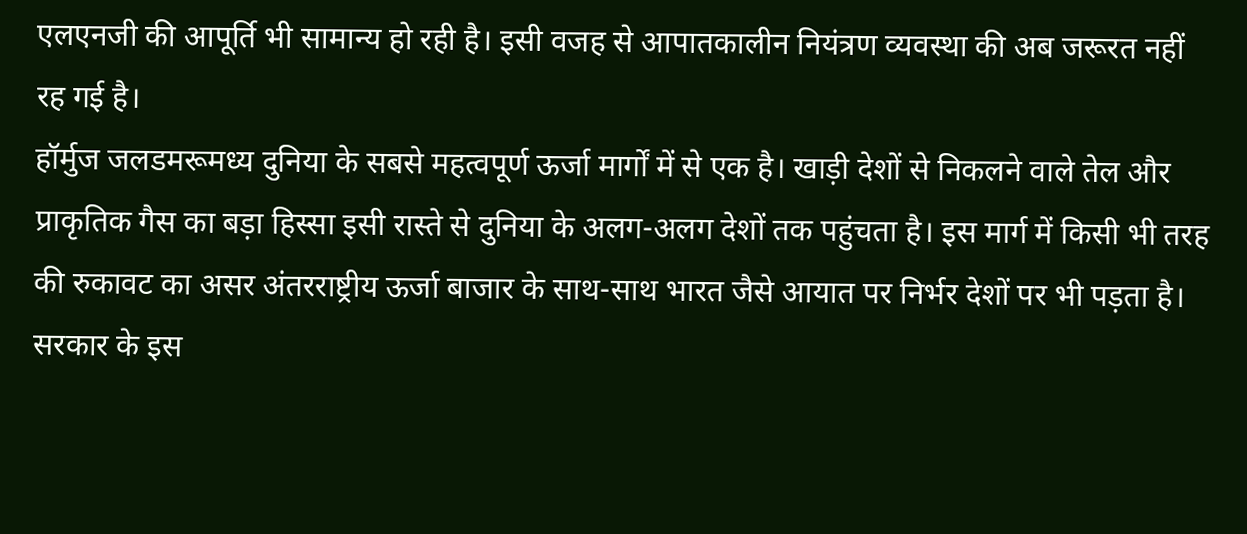एलएनजी की आपूर्ति भी सामान्य हो रही है। इसी वजह से आपातकालीन नियंत्रण व्यवस्था की अब जरूरत नहीं रह गई है।
हॉर्मुज जलडमरूमध्य दुनिया के सबसे महत्वपूर्ण ऊर्जा मार्गों में से एक है। खाड़ी देशों से निकलने वाले तेल और प्राकृतिक गैस का बड़ा हिस्सा इसी रास्ते से दुनिया के अलग-अलग देशों तक पहुंचता है। इस मार्ग में किसी भी तरह की रुकावट का असर अंतरराष्ट्रीय ऊर्जा बाजार के साथ-साथ भारत जैसे आयात पर निर्भर देशों पर भी पड़ता है।
सरकार के इस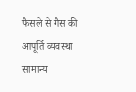फैसले से गैस की आपूर्ति व्यवस्था सामान्य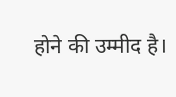होने की उम्मीद है।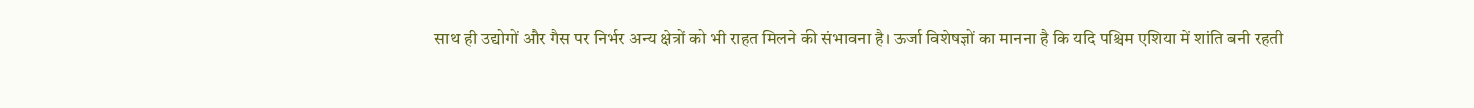साथ ही उद्योगों और गैस पर निर्भर अन्य क्षेत्रों को भी राहत मिलने की संभावना है। ऊर्जा विशेषज्ञों का मानना है कि यदि पश्चिम एशिया में शांति बनी रहती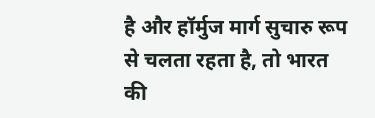है और हॉर्मुज मार्ग सुचारु रूप से चलता रहता है, तो भारत की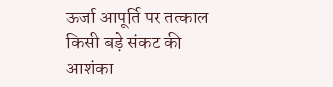ऊर्जा आपूर्ति पर तत्काल किसी बड़े संकट की आशंका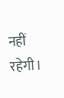नहीं रहेगी।